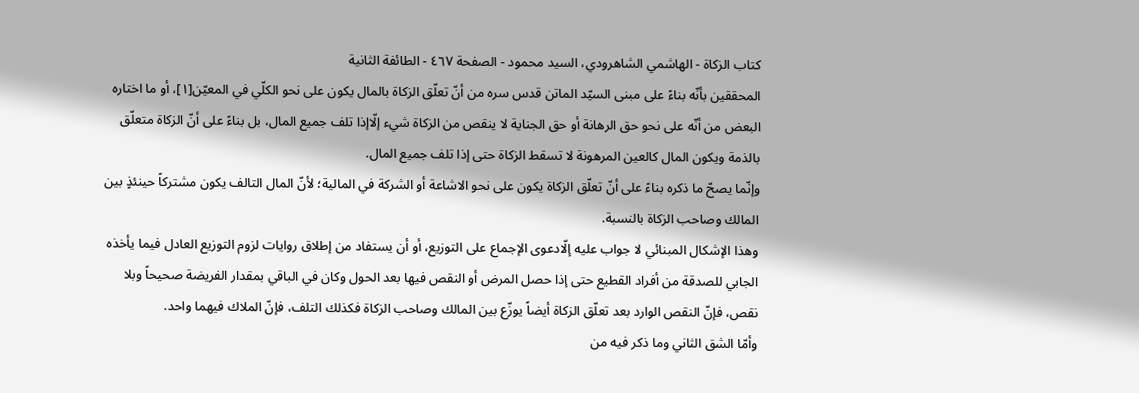كتاب الزكاة - الهاشمي الشاهرودي، السيد محمود - الصفحة ٤٦٧ - الطائفة الثانية
المحققين بأنّه بناءً على مبنى السيّد الماتن قدس سره من أنّ تعلّق الزكاة بالمال يكون على نحو الكلّي في المعيّن[١]، أو ما اختاره البعض من أنّه على نحو حق الرهانة أو حق الجناية لا ينقص من الزكاة شيء إلّاإذا تلف جميع المال، بل بناءً على أنّ الزكاة متعلّق بالذمة ويكون المال كالعين المرهونة لا تسقط الزكاة حتى إذا تلف جميع المال.
وإنّما يصحّ ما ذكره بناءً على أنّ تعلّق الزكاة يكون على نحو الاشاعة أو الشركة في المالية؛ لأنّ المال التالف يكون مشتركاً حينئذٍ بين المالك وصاحب الزكاة بالنسبة.
وهذا الإشكال المبنائي لا جواب عليه إلّادعوى الإجماع على التوزيع، أو أن يستفاد من إطلاق روايات لزوم التوزيع العادل فيما يأخذه الجابي للصدقة من أفراد القطيع حتى إذا حصل المرض أو النقص فيها بعد الحول وكان في الباقي بمقدار الفريضة صحيحاً وبلا نقص، فإنّ النقص الوارد بعد تعلّق الزكاة أيضاً يوزّع بين المالك وصاحب الزكاة فكذلك التلف، فإنّ الملاك فيهما واحد.
وأمّا الشق الثاني وما ذكر فيه من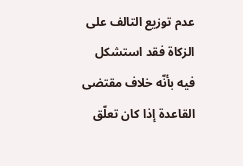عدم توزيع التالف على الزكاة فقد استشكل فيه بأنّه خلاف مقتضى القاعدة إذا كان تعلّق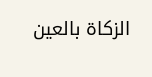الزكاة بالعين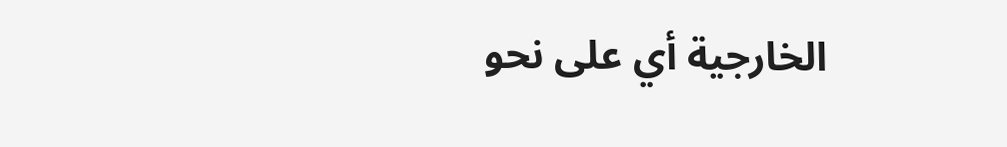الخارجية أي على نحو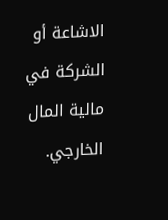الاشاعة أو الشركة في مالية المال الخارجي.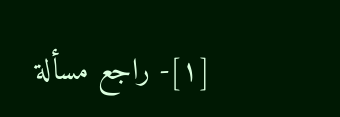[١]- راجع مسألة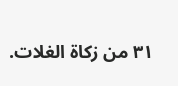٣١ من زكاة الغلات.